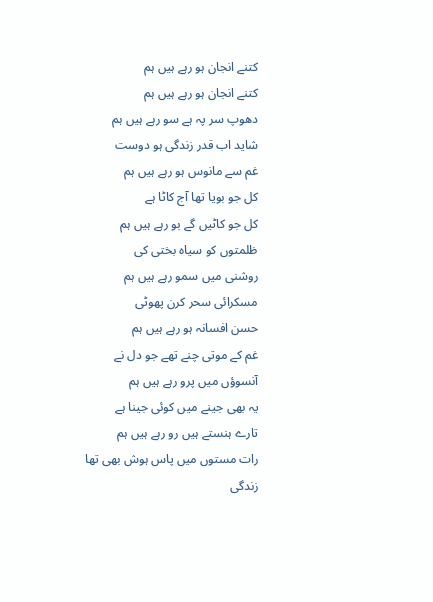کتنے انجان ہو رہے ہیں ہم
کتنے انجان ہو رہے ہیں ہم
دھوپ سر پہ ہے سو رہے ہیں ہم
شاید اب قدر زندگی ہو دوست
غم سے مانوس ہو رہے ہیں ہم
کل جو بویا تھا آج کاٹا ہے
کل جو کاٹیں گے بو رہے ہیں ہم
ظلمتوں کو سیاہ بختی کی
روشنی میں سمو رہے ہیں ہم
مسکرائی سحر کرن پھوٹی
حسن افسانہ ہو رہے ہیں ہم
غم کے موتی چنے تھے جو دل نے
آنسوؤں میں پرو رہے ہیں ہم
یہ بھی جینے میں کوئی جینا ہے
تارے ہنستے ہیں رو رہے ہیں ہم
رات مستوں میں پاس ہوش بھی تھا
زندگی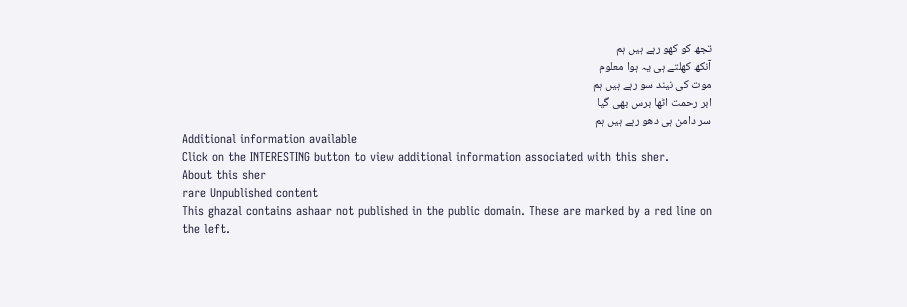تجھ کو کھو رہے ہیں ہم
آنکھ کھلتے ہی یہ ہوا معلوم
موت کی نیند سو رہے ہیں ہم
ابر رحمت اٹھا برس بھی گیا
سر دامن ہی دھو رہے ہیں ہم
Additional information available
Click on the INTERESTING button to view additional information associated with this sher.
About this sher
rare Unpublished content
This ghazal contains ashaar not published in the public domain. These are marked by a red line on the left.